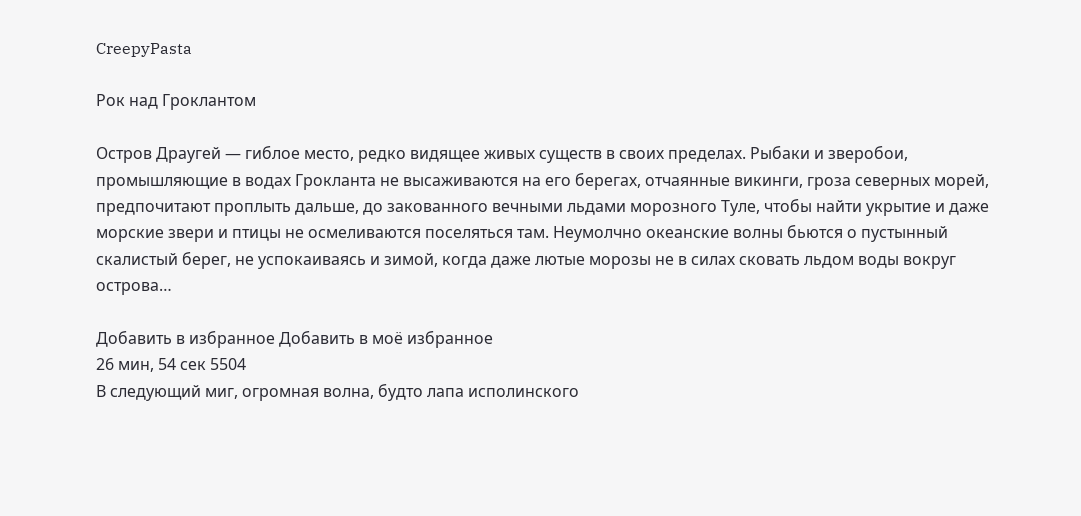CreepyPasta

Рок над Гроклантом

Остров Драугей — гиблое место, редко видящее живых существ в своих пределах. Рыбаки и зверобои, промышляющие в водах Грокланта не высаживаются на его берегах, отчаянные викинги, гроза северных морей, предпочитают проплыть дальше, до закованного вечными льдами морозного Туле, чтобы найти укрытие и даже морские звери и птицы не осмеливаются поселяться там. Неумолчно океанские волны бьются о пустынный скалистый берег, не успокаиваясь и зимой, когда даже лютые морозы не в силах сковать льдом воды вокруг острова…

Добавить в избранное Добавить в моё избранное
26 мин, 54 сек 5504
В следующий миг, огромная волна, будто лапа исполинского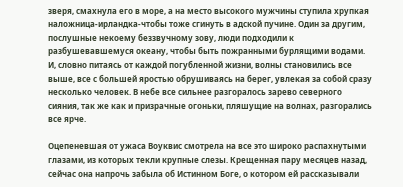зверя, смахнула его в море, а на место высокого мужчины ступила хрупкая наложница-ирландка-чтобы тоже сгинуть в адской пучине. Один за другим, послушные некоему беззвучному зову, люди подходили к разбушевавшемуся океану, чтобы быть пожранными бурлящими водами. И, словно питаясь от каждой погубленной жизни, волны становились все выше, все с большей яростью обрушиваясь на берег, увлекая за собой сразу несколько человек. В небе все сильнее разгоралось зарево северного сияния, так же как и призрачные огоньки, пляшущие на волнах, разгорались все ярче.

Оцепеневшая от ужаса Воуквис смотрела на все это широко распахнутыми глазами, из которых текли крупные слезы. Крещенная пару месяцев назад, сейчас она напрочь забыла об Истинном Боге, о котором ей рассказывали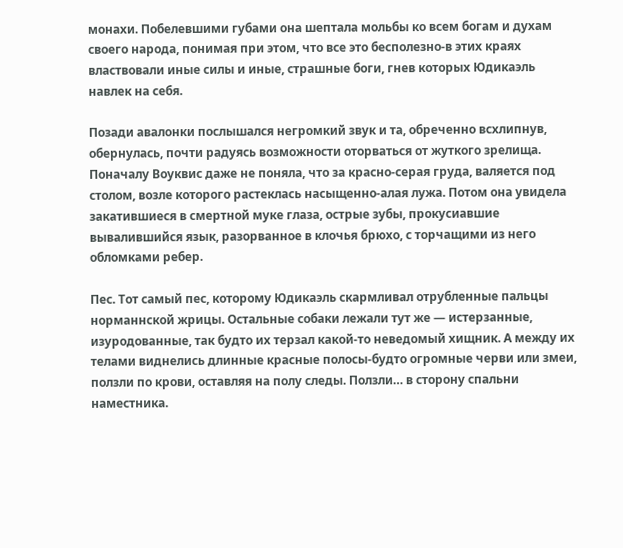монахи. Побелевшими губами она шептала мольбы ко всем богам и духам своего народа, понимая при этом, что все это бесполезно-в этих краях властвовали иные силы и иные, страшные боги, гнев которых Юдикаэль навлек на себя.

Позади авалонки послышался негромкий звук и та, обреченно всхлипнув, обернулась, почти радуясь возможности оторваться от жуткого зрелища. Поначалу Воуквис даже не поняла, что за красно-серая груда, валяется под столом, возле которого растеклась насыщенно-алая лужа. Потом она увидела закатившиеся в смертной муке глаза, острые зубы, прокусиавшие вывалившийся язык, разорванное в клочья брюхо, с торчащими из него обломками ребер.

Пес. Тот самый пес, которому Юдикаэль скармливал отрубленные пальцы норманнской жрицы. Остальные собаки лежали тут же — истерзанные, изуродованные, так будто их терзал какой-то неведомый хищник. А между их телами виднелись длинные красные полосы-будто огромные черви или змеи, ползли по крови, оставляя на полу следы. Ползли… в сторону спальни наместника.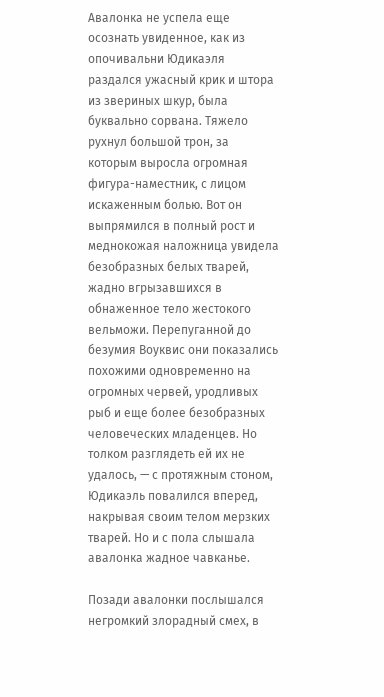Авалонка не успела еще осознать увиденное, как из опочивальни Юдикаэля раздался ужасный крик и штора из звериных шкур, была буквально сорвана. Тяжело рухнул большой трон, за которым выросла огромная фигура-наместник, с лицом искаженным болью. Вот он выпрямился в полный рост и меднокожая наложница увидела безобразных белых тварей, жадно вгрызавшихся в обнаженное тело жестокого вельможи. Перепуганной до безумия Воуквис они показались похожими одновременно на огромных червей, уродливых рыб и еще более безобразных человеческих младенцев. Но толком разглядеть ей их не удалось, — с протяжным стоном, Юдикаэль повалился вперед, накрывая своим телом мерзких тварей. Но и с пола слышала авалонка жадное чавканье.

Позади авалонки послышался негромкий злорадный смех, в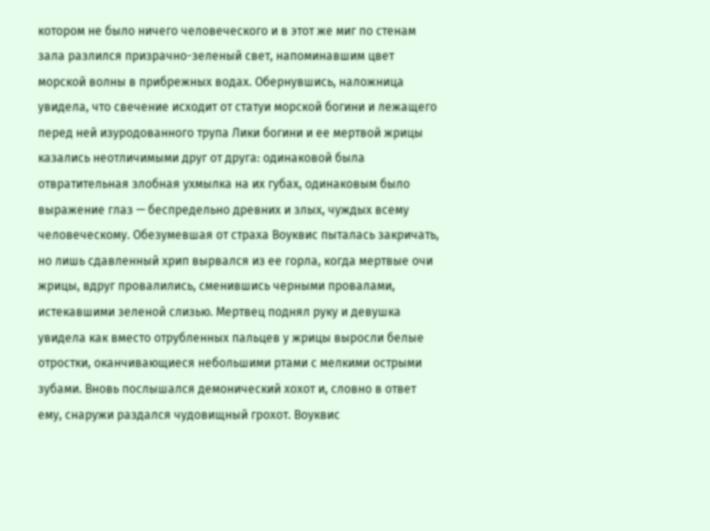котором не было ничего человеческого и в этот же миг по стенам зала разлился призрачно-зеленый свет, напоминавшим цвет морской волны в прибрежных водах. Обернувшись, наложница увидела, что свечение исходит от статуи морской богини и лежащего перед ней изуродованного трупа Лики богини и ее мертвой жрицы казались неотличимыми друг от друга: одинаковой была отвратительная злобная ухмылка на их губах, одинаковым было выражение глаз — беспредельно древних и злых, чуждых всему человеческому. Обезумевшая от страха Воуквис пыталась закричать, но лишь сдавленный хрип вырвался из ее горла, когда мертвые очи жрицы, вдруг провалились, сменившись черными провалами, истекавшими зеленой слизью. Мертвец поднял руку и девушка увидела как вместо отрубленных пальцев у жрицы выросли белые отростки, оканчивающиеся небольшими ртами с мелкими острыми зубами. Вновь послышался демонический хохот и, словно в ответ ему, снаружи раздался чудовищный грохот. Воуквис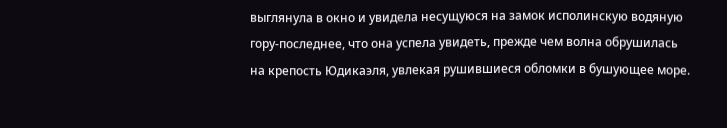выглянула в окно и увидела несущуюся на замок исполинскую водяную гору-последнее, что она успела увидеть, прежде чем волна обрушилась на крепость Юдикаэля, увлекая рушившиеся обломки в бушующее море.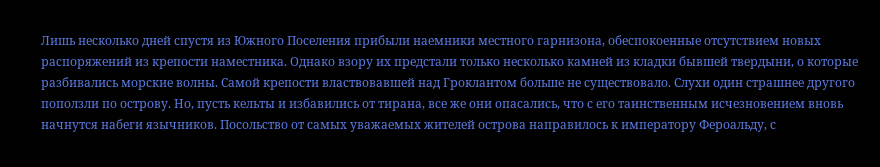Лишь несколько дней спустя из Южного Поселения прибыли наемники местного гарнизона, обеспокоенные отсутствием новых распоряжений из крепости наместника. Однако взору их предстали только несколько камней из кладки бывшей твердыни, о которые разбивались морские волны. Самой крепости властвовавшей над Гроклантом больше не существовало. Слухи один страшнее другого поползли по острову. Но, пусть кельты и избавились от тирана, все же они опасались, что с его таинственным исчезновением вновь начнутся набеги язычников. Посольство от самых уважаемых жителей острова направилось к императору Фероальду, с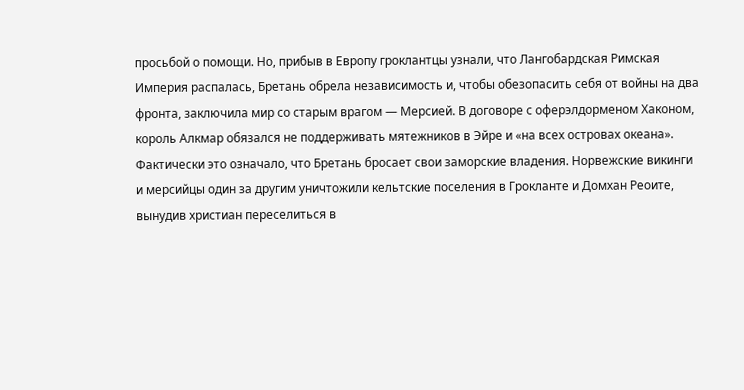просьбой о помощи. Но, прибыв в Европу гроклантцы узнали, что Лангобардская Римская Империя распалась, Бретань обрела независимость и, чтобы обезопасить себя от войны на два фронта, заключила мир со старым врагом — Мерсией. В договоре с оферэлдорменом Хаконом, король Алкмар обязался не поддерживать мятежников в Эйре и «на всех островах океана». Фактически это означало, что Бретань бросает свои заморские владения. Норвежские викинги и мерсийцы один за другим уничтожили кельтские поселения в Грокланте и Домхан Реоите, вынудив христиан переселиться в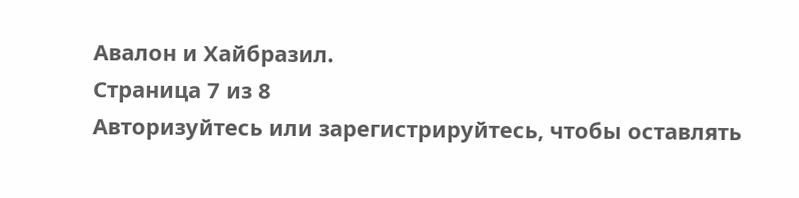Авалон и Хайбразил.
Страница 7 из 8
Авторизуйтесь или зарегистрируйтесь, чтобы оставлять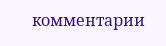комментарии